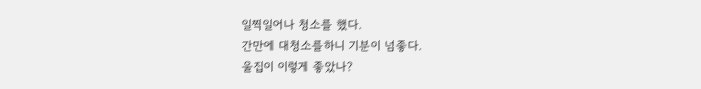일찍일어나 청소를 했다.
간만에 대청소를하니 기분이 넘좋다.
울집이 이렇게 좋았나?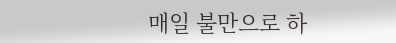매일 불만으로 하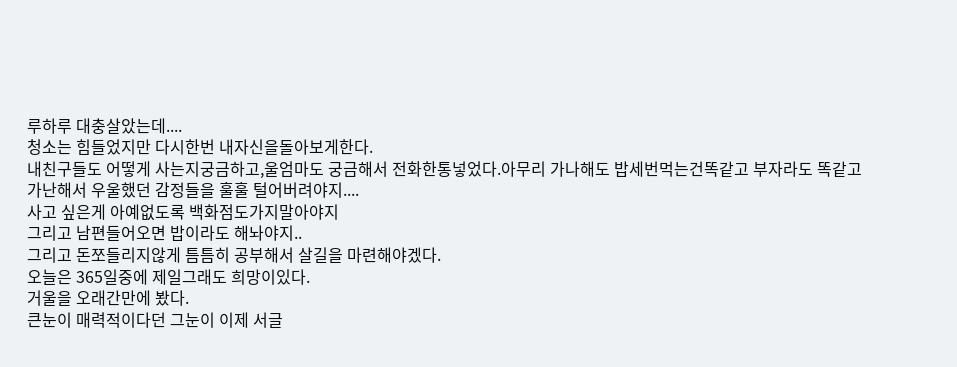루하루 대충살았는데....
청소는 힘들었지만 다시한번 내자신을돌아보게한다.
내친구들도 어떻게 사는지궁금하고,울엄마도 궁금해서 전화한통넣었다.아무리 가나해도 밥세번먹는건똑같고 부자라도 똑같고
가난해서 우울했던 감정들을 훌훌 털어버려야지....
사고 싶은게 아예없도록 백화점도가지말아야지
그리고 남편들어오면 밥이라도 해놔야지..
그리고 돈쪼들리지않게 틈틈히 공부해서 살길을 마련해야겠다.
오늘은 365일중에 제일그래도 희망이있다.
거울을 오래간만에 봤다.
큰눈이 매력적이다던 그눈이 이제 서글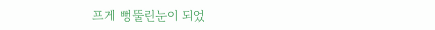프게 뻥뚤린눈이 되었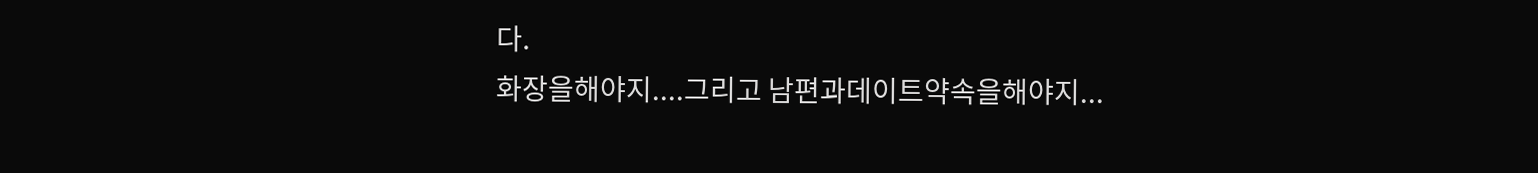다.
화장을해야지....그리고 남편과데이트약속을해야지...